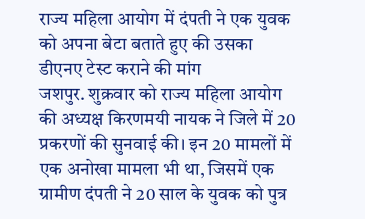राज्य महिला आयोग में दंपती ने एक युवक को अपना बेटा बताते हुए की उसका डीएनए टेस्ट कराने की मांग
जशपुर. शुक्रवार को राज्य महिला आयोग की अध्यक्ष किरणमयी नायक ने जिले में 20 प्रकरणों की सुनवाई की। इन 20 मामलों में एक अनोखा मामला भी था, जिसमें एक ग्रामीण दंपती ने 20 साल के युवक को पुत्र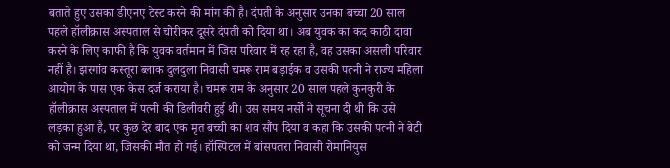बताते हुए उसका डीएनए टेस्ट करने की मांग की है। दंपती के अनुसार उनका बच्चा 20 साल पहले हॉलीक्रास अस्पताल से चोरीकर दूसरे दंपती को दिया था। अब युवक का कद काठी दावा करने के लिए काफी है कि युवक वर्तमान में जिस परिवार में रह रहा है, वह उसका असली परिवार नहीं है। झरगांव कस्तूरा ब्लाक दुलदुला निवासी चमरू राम बड़ाईक व उसकी पत्नी ने राज्य महिला आयोग के पास एक केस दर्ज कराया है। चमरू राम के अनुसार 20 साल पहले कुनकुरी के हॉलीक्रास अस्पताल में पत्नी की डिलीवरी हुई थी। उस समय नर्सों ने सूचना दी थी कि उसे लड़का हुआ है, पर कुछ देर बाद एक मृत बच्ची का शव सौंप दिया व कहा कि उसकी पत्नी ने बेटी को जन्म दिया था, जिसकी मौत हो गई। हॉस्पिटल में बांसपतरा निवासी रोमानियुस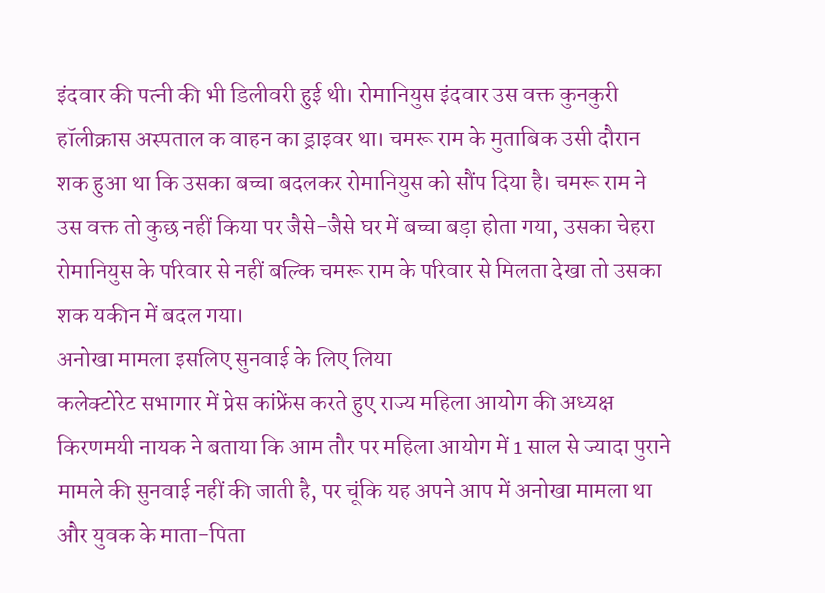इंदवार की पत्नी की भी डिलीवरी हुई थी। रोमानियुस इंदवार उस वक्त कुनकुरी हॉलीक्रास अस्पताल क वाहन का ड्राइवर था। चमरू राम के मुताबिक उसी दौरान शक हुआ था कि उसका बच्चा बदलकर रोमानियुस को सौंप दिया है। चमरू राम ने उस वक्त तो कुछ नहीं किया पर जैसे-जैसे घर में बच्चा बड़ा होता गया, उसका चेहरा रोमानियुस के परिवार से नहीं बल्कि चमरू राम के परिवार से मिलता देखा तो उसका शक यकीन में बदल गया।
अनोखा मामला इसलिए सुनवाई के लिए लिया
कलेक्टोरेट सभागार में प्रेस कांफ्रेंस करते हुए राज्य महिला आयोग की अध्यक्ष किरणमयी नायक ने बताया कि आम तौर पर महिला आयोग में 1 साल से ज्यादा पुराने मामले की सुनवाई नहीं की जाती है, पर चूंकि यह अपने आप में अनोखा मामला था और युवक के माता-पिता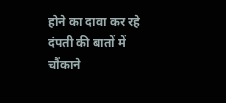होने का दावा कर रहे दंपती की बातों में चौंकाने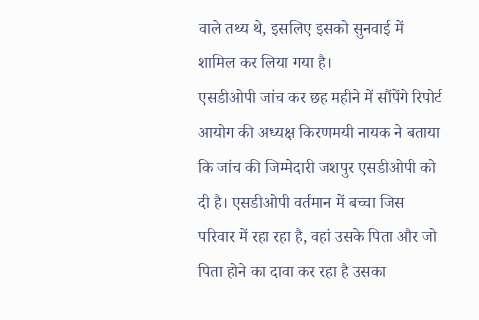वाले तथ्य थे, इसलिए इसको सुनवाई में शामिल कर लिया गया है।
एसडीओपी जांच कर छह महीने में सौंपेंगे रिपोर्ट
आयोग की अध्यक्ष किरणमयी नायक ने बताया कि जांच की जिम्मेदारी जशपुर एसडीओपी को दी है। एसडीओपी वर्तमान में बच्चा जिस परिवार में रहा रहा है, वहां उसके पिता और जो पिता होने का दावा कर रहा है उसका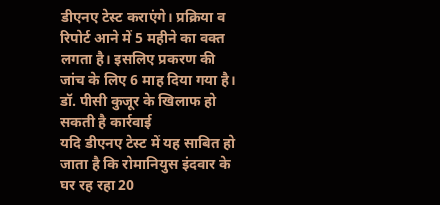डीएनए टेस्ट कराएंगे। प्रक्रिया व रिपोर्ट आने में 5 महीने का वक्त लगता है। इसलिए प्रकरण की जांच के लिए 6 माह दिया गया है।
डॉ. पीसी कुजूर के खिलाफ हो सकती है कार्रवाई
यदि डीएनए टेस्ट में यह साबित हो जाता है कि रोमानियुस इंदवार के घर रह रहा 20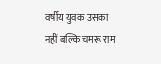वर्षीय युवक उसका नहीं बल्कि चमरू राम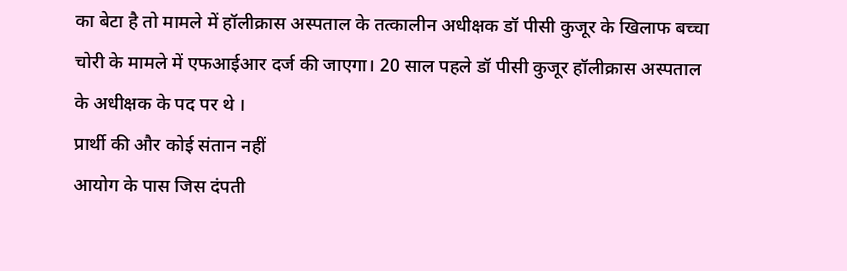का बेटा है तो मामले में हॉलीक्रास अस्पताल के तत्कालीन अधीक्षक डॉ पीसी कुजूर के खिलाफ बच्चा चोरी के मामले में एफआईआर दर्ज की जाएगा। 20 साल पहले डॉ पीसी कुजूर हॉलीक्रास अस्पताल के अधीक्षक के पद पर थे ।
प्रार्थी की और कोई संतान नहीं
आयोग के पास जिस दंपती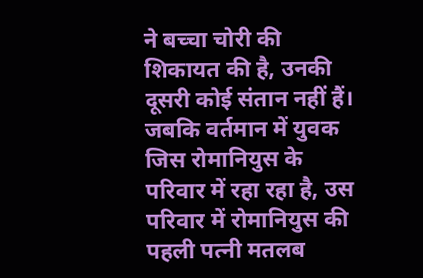ने बच्चा चोरी की शिकायत की है, उनकी दूसरी कोई संतान नहीं हैं। जबकि वर्तमान में युवक जिस रोमानियुस के परिवार में रहा रहा है, उस परिवार में रोमानियुस की पहली पत्नी मतलब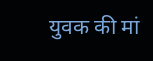युवक की मां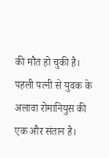की मौत हो चुकी है। पहली पत्नी से युवक के अलावा रोमानियुस की एक और संतान है।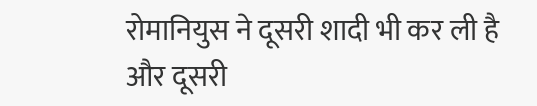रोमानियुस ने दूसरी शादी भी कर ली है और दूसरी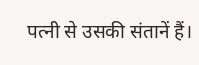पत्नी से उसकी संतानें हैं।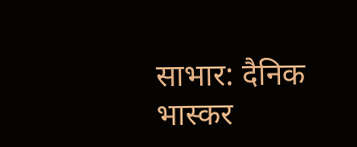साभार: दैनिक भास्कर